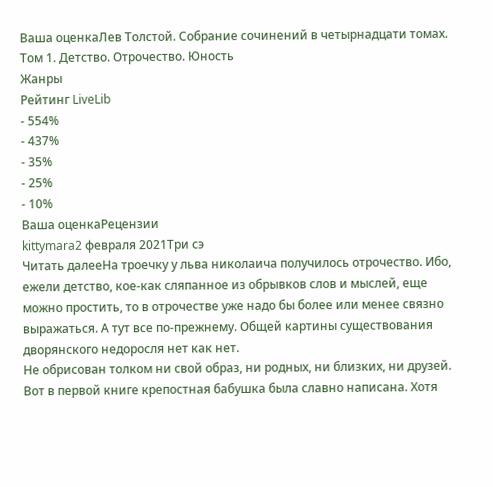Ваша оценкаЛев Толстой. Собрание сочинений в четырнадцати томах. Том 1. Детство. Отрочество. Юность
Жанры
Рейтинг LiveLib
- 554%
- 437%
- 35%
- 25%
- 10%
Ваша оценкаРецензии
kittymara2 февраля 2021Три сэ
Читать далееНа троечку у льва николаича получилось отрочество. Ибо, ежели детство, кое-как сляпанное из обрывков слов и мыслей, еще можно простить, то в отрочестве уже надо бы более или менее связно выражаться. А тут все по-прежнему. Общей картины существования дворянского недоросля нет как нет.
Не обрисован толком ни свой образ, ни родных, ни близких, ни друзей. Вот в первой книге крепостная бабушка была славно написана. Хотя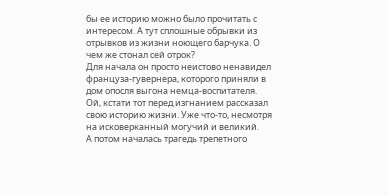бы ее историю можно было прочитать с интересом. А тут сплошные обрывки из отрывков из жизни ноющего барчука. О чем же стонал сей отрок?
Для начала он просто неистово ненавидел француза-гувернера, которого приняли в дом опосля выгона немца-воспитателя. Ой, кстати тот перед изгнанием рассказал свою историю жизни. Уже что-то, несмотря на исковерканный могучий и великий.
А потом началась трагедь трепетного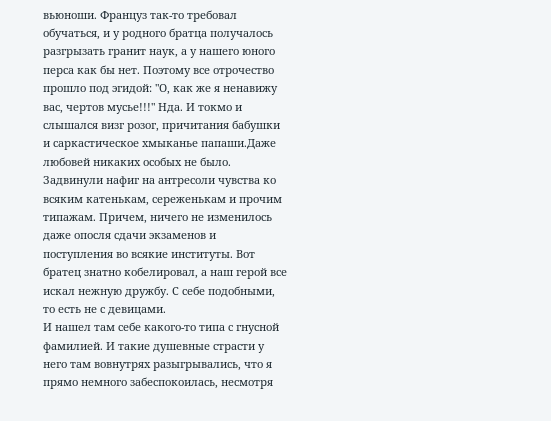вьюноши. Француз так-то требовал обучаться, и у родного братца получалось разгрызать гранит наук, а у нашего юного перса как бы нет. Поэтому все отрочество прошло под эгидой: "О, как же я ненавижу вас, чертов мусье!!!" Нда. И токмо и слышался визг розог, причитания бабушки и саркастическое хмыканье папаши.Даже любовей никаких особых не было. Задвинули нафиг на антресоли чувства ко всяким катенькам, сереженькам и прочим типажам. Причем, ничего не изменилось даже опосля сдачи экзаменов и поступления во всякие институты. Вот братец знатно кобелировал, а наш герой все искал нежную дружбу. С себе подобными, то есть не с девицами.
И нашел там себе какого-то типа с гнусной фамилией. И такие душевные страсти у него там вовнутрях разыгрывались, что я прямо немного забеспокоилась, несмотря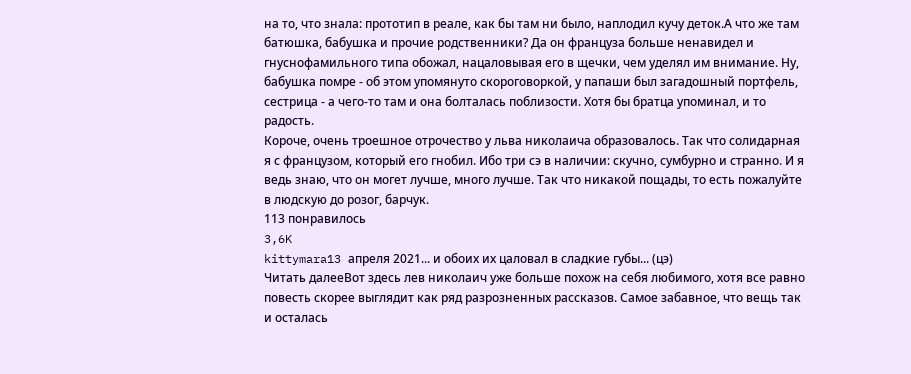на то, что знала: прототип в реале, как бы там ни было, наплодил кучу деток.А что же там батюшка, бабушка и прочие родственники? Да он француза больше ненавидел и гнуснофамильного типа обожал, нацаловывая его в щечки, чем уделял им внимание. Ну, бабушка помре - об этом упомянуто скороговоркой, у папаши был загадошный портфель, сестрица - а чего-то там и она болталась поблизости. Хотя бы братца упоминал, и то радость.
Короче, очень троешное отрочество у льва николаича образовалось. Так что солидарная я с французом, который его гнобил. Ибо три сэ в наличии: скучно, сумбурно и странно. И я ведь знаю, что он могет лучше, много лучше. Так что никакой пощады, то есть пожалуйте в людскую до розог, барчук.
113 понравилось
3,6K
kittymara13 апреля 2021... и обоих их цаловал в сладкие губы... (цэ)
Читать далееВот здесь лев николаич уже больше похож на себя любимого, хотя все равно повесть скорее выглядит как ряд разрозненных рассказов. Самое забавное, что вещь так и осталась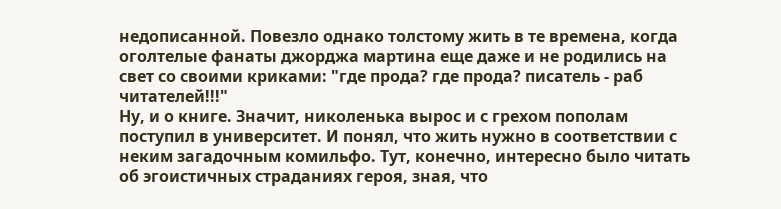недописанной. Повезло однако толстому жить в те времена, когда оголтелые фанаты джорджа мартина еще даже и не родились на свет со своими криками: "где прода? где прода? писатель - раб читателей!!!"
Ну, и о книге. Значит, николенька вырос и с грехом пополам поступил в университет. И понял, что жить нужно в соответствии с неким загадочным комильфо. Тут, конечно, интересно было читать об эгоистичных страданиях героя, зная, что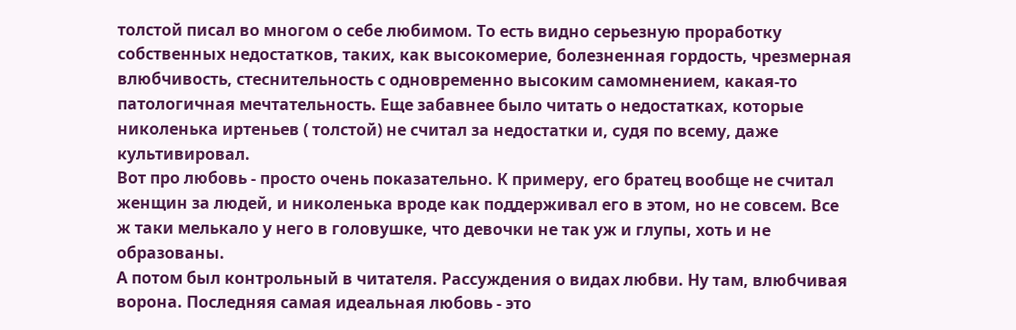толстой писал во многом о себе любимом. То есть видно серьезную проработку собственных недостатков, таких, как высокомерие, болезненная гордость, чрезмерная влюбчивость, стеснительность с одновременно высоким самомнением, какая-то патологичная мечтательность. Еще забавнее было читать о недостатках, которые николенька иртеньев ( толстой) не считал за недостатки и, судя по всему, даже культивировал.
Вот про любовь - просто очень показательно. К примеру, его братец вообще не считал женщин за людей, и николенька вроде как поддерживал его в этом, но не совсем. Все ж таки мелькало у него в головушке, что девочки не так уж и глупы, хоть и не образованы.
А потом был контрольный в читателя. Рассуждения о видах любви. Ну там, влюбчивая ворона. Последняя самая идеальная любовь - это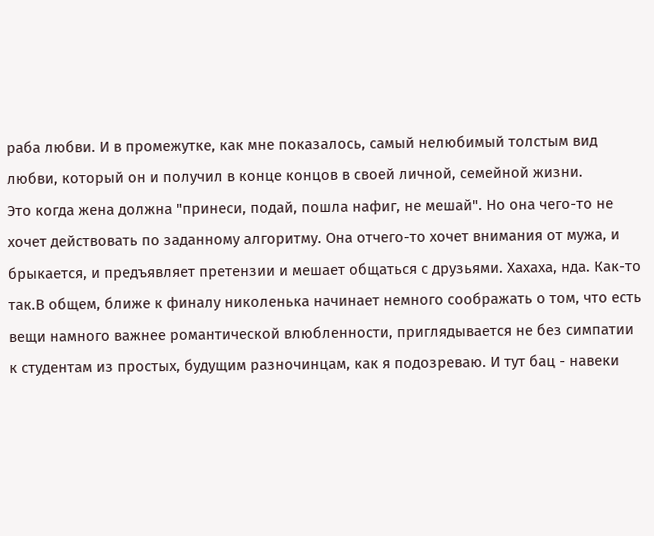раба любви. И в промежутке, как мне показалось, самый нелюбимый толстым вид любви, который он и получил в конце концов в своей личной, семейной жизни.
Это когда жена должна "принеси, подай, пошла нафиг, не мешай". Но она чего-то не хочет действовать по заданному алгоритму. Она отчего-то хочет внимания от мужа, и брыкается, и предъявляет претензии и мешает общаться с друзьями. Хахаха, нда. Как-то так.В общем, ближе к финалу николенька начинает немного соображать о том, что есть вещи намного важнее романтической влюбленности, приглядывается не без симпатии к студентам из простых, будущим разночинцам, как я подозреваю. И тут бац - навеки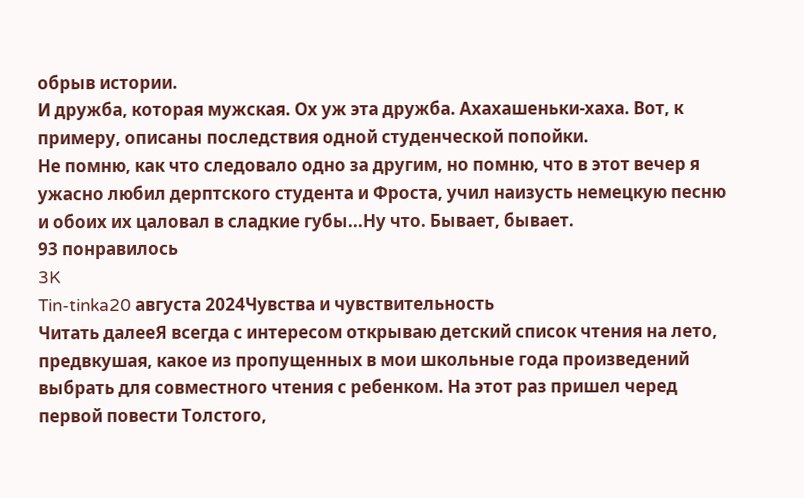обрыв истории.
И дружба, которая мужская. Ох уж эта дружба. Ахахашеньки-хаха. Вот, к примеру, описаны последствия одной студенческой попойки.
Не помню, как что следовало одно за другим, но помню, что в этот вечер я ужасно любил дерптского студента и Фроста, учил наизусть немецкую песню и обоих их цаловал в сладкие губы...Ну что. Бывает, бывает.
93 понравилось
3K
Tin-tinka20 августа 2024Чувства и чувствительность
Читать далееЯ всегда с интересом открываю детский список чтения на лето, предвкушая, какое из пропущенных в мои школьные года произведений выбрать для совместного чтения с ребенком. На этот раз пришел черед первой повести Толстого,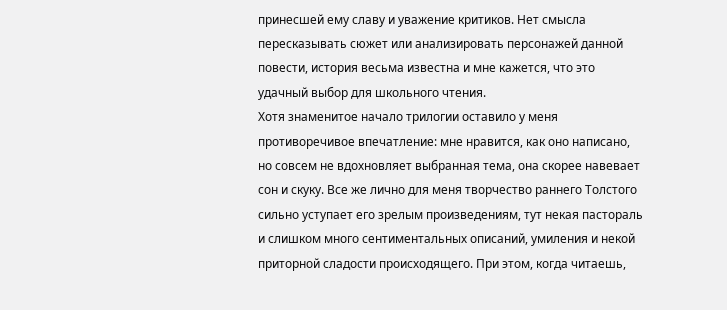принесшей ему славу и уважение критиков. Нет смысла пересказывать сюжет или анализировать персонажей данной повести, история весьма известна и мне кажется, что это удачный выбор для школьного чтения.
Хотя знаменитое начало трилогии оставило у меня противоречивое впечатление: мне нравится, как оно написано, но совсем не вдохновляет выбранная тема, она скорее навевает сон и скуку. Все же лично для меня творчество раннего Толстого сильно уступает его зрелым произведениям, тут некая пастораль и слишком много сентиментальных описаний, умиления и некой приторной сладости происходящего. При этом, когда читаешь,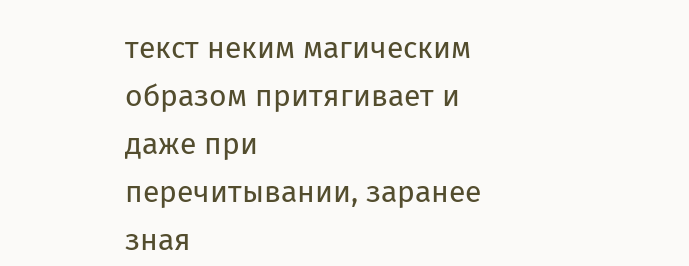текст неким магическим образом притягивает и даже при перечитывании, заранее зная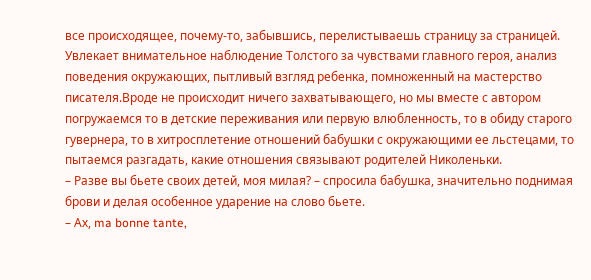все происходящее, почему-то, забывшись, перелистываешь страницу за страницей.
Увлекает внимательное наблюдение Толстого за чувствами главного героя, анализ поведения окружающих, пытливый взгляд ребенка, помноженный на мастерство писателя.Вроде не происходит ничего захватывающего, но мы вместе с автором погружаемся то в детские переживания или первую влюбленность, то в обиду старого гувернера, то в хитросплетение отношений бабушки с окружающими ее льстецами, то пытаемся разгадать, какие отношения связывают родителей Николеньки.
– Разве вы бьете своих детей, моя милая? – спросила бабушка, значительно поднимая брови и делая особенное ударение на слово бьете.
– Ах, ma bonne tante,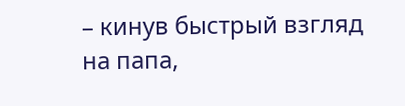– кинув быстрый взгляд на папа,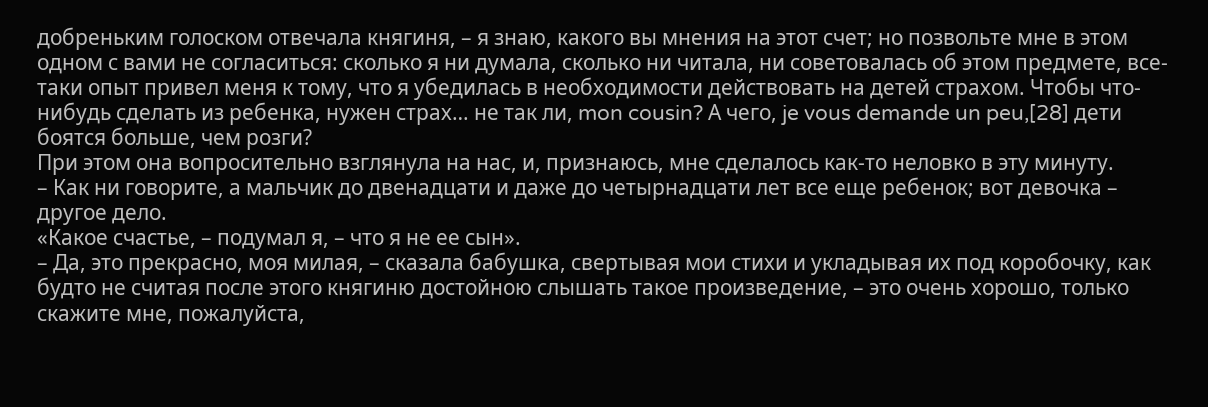добреньким голоском отвечала княгиня, – я знаю, какого вы мнения на этот счет; но позвольте мне в этом одном с вами не согласиться: сколько я ни думала, сколько ни читала, ни советовалась об этом предмете, все-таки опыт привел меня к тому, что я убедилась в необходимости действовать на детей страхом. Чтобы что-нибудь сделать из ребенка, нужен страх… не так ли, mon cousin? А чего, je vous demande un peu,[28] дети боятся больше, чем розги?
При этом она вопросительно взглянула на нас, и, признаюсь, мне сделалось как-то неловко в эту минуту.
– Как ни говорите, а мальчик до двенадцати и даже до четырнадцати лет все еще ребенок; вот девочка – другое дело.
«Какое счастье, – подумал я, – что я не ее сын».
– Да, это прекрасно, моя милая, – сказала бабушка, свертывая мои стихи и укладывая их под коробочку, как будто не считая после этого княгиню достойною слышать такое произведение, – это очень хорошо, только скажите мне, пожалуйста,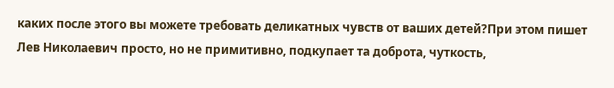каких после этого вы можете требовать деликатных чувств от ваших детей?При этом пишет Лев Николаевич просто, но не примитивно, подкупает та доброта, чуткость,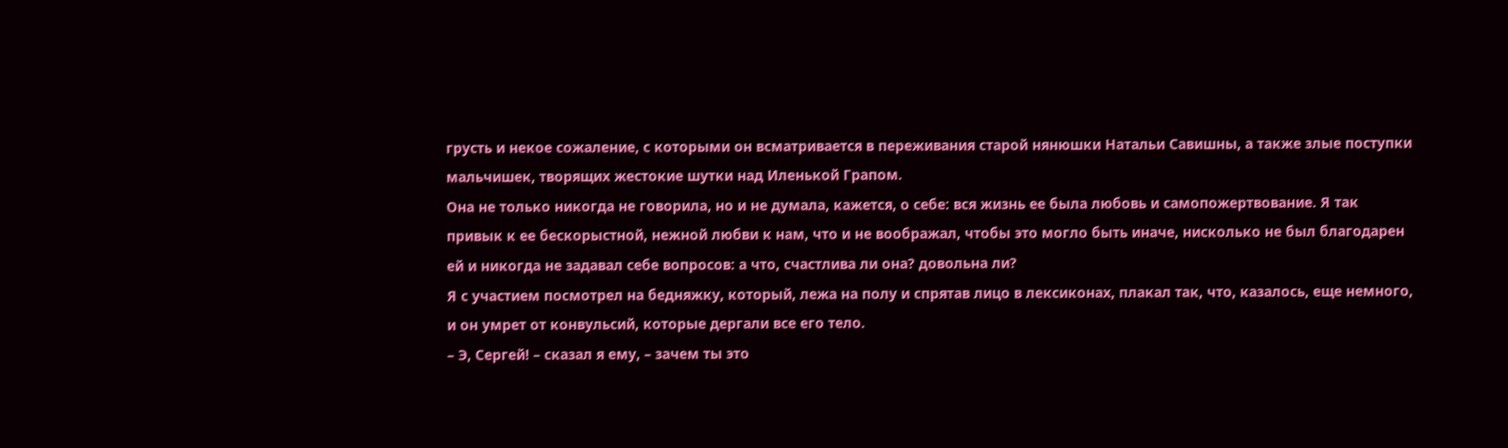грусть и некое сожаление, с которыми он всматривается в переживания старой нянюшки Натальи Савишны, а также злые поступки мальчишек, творящих жестокие шутки над Иленькой Грапом.
Она не только никогда не говорила, но и не думала, кажется, о себе: вся жизнь ее была любовь и самопожертвование. Я так привык к ее бескорыстной, нежной любви к нам, что и не воображал, чтобы это могло быть иначе, нисколько не был благодарен ей и никогда не задавал себе вопросов: а что, счастлива ли она? довольна ли?
Я с участием посмотрел на бедняжку, который, лежа на полу и спрятав лицо в лексиконах, плакал так, что, казалось, еще немного, и он умрет от конвульсий, которые дергали все его тело.
– Э, Сергей! – сказал я ему, – зачем ты это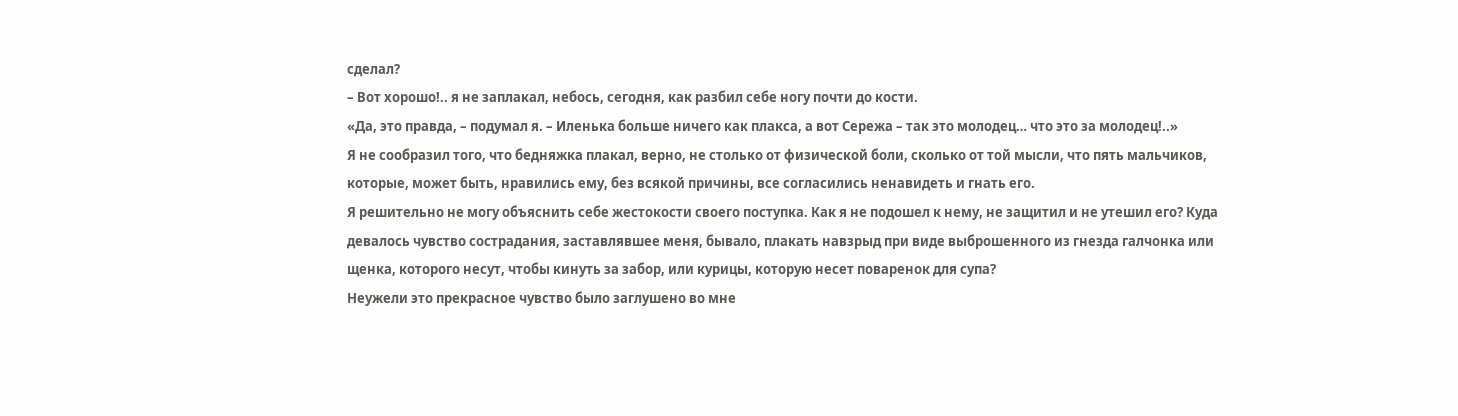сделал?
– Вот хорошо!.. я не заплакал, небось, сегодня, как разбил себе ногу почти до кости.
«Да, это правда, – подумал я. – Иленька больше ничего как плакса, а вот Сережа – так это молодец… что это за молодец!..»
Я не сообразил того, что бедняжка плакал, верно, не столько от физической боли, сколько от той мысли, что пять мальчиков, которые, может быть, нравились ему, без всякой причины, все согласились ненавидеть и гнать его.
Я решительно не могу объяснить себе жестокости своего поступка. Как я не подошел к нему, не защитил и не утешил его? Куда девалось чувство сострадания, заставлявшее меня, бывало, плакать навзрыд при виде выброшенного из гнезда галчонка или щенка, которого несут, чтобы кинуть за забор, или курицы, которую несет поваренок для супа?
Неужели это прекрасное чувство было заглушено во мне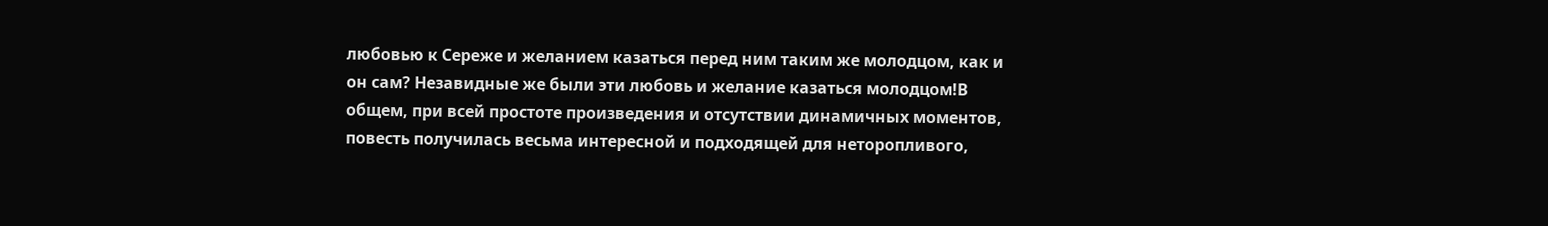любовью к Сереже и желанием казаться перед ним таким же молодцом, как и он сам? Незавидные же были эти любовь и желание казаться молодцом!В общем, при всей простоте произведения и отсутствии динамичных моментов, повесть получилась весьма интересной и подходящей для неторопливого,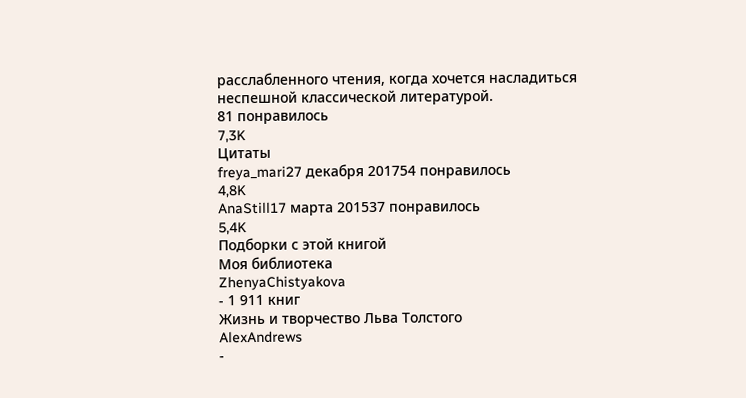расслабленного чтения, когда хочется насладиться неспешной классической литературой.
81 понравилось
7,3K
Цитаты
freya_mari27 декабря 201754 понравилось
4,8K
AnaStill17 марта 201537 понравилось
5,4K
Подборки с этой книгой
Моя библиотека
ZhenyaChistyakova
- 1 911 книг
Жизнь и творчество Льва Толстого
AlexAndrews
-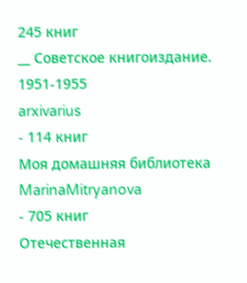245 книг
__ Советское книгоиздание. 1951-1955
arxivarius
- 114 книг
Моя домашняя библиотека
MarinaMitryanova
- 705 книг
Отечественная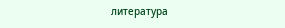литература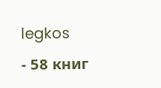legkos
- 58 книг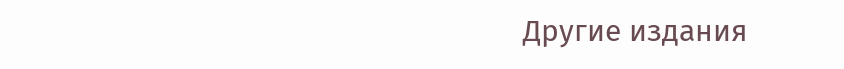Другие издания